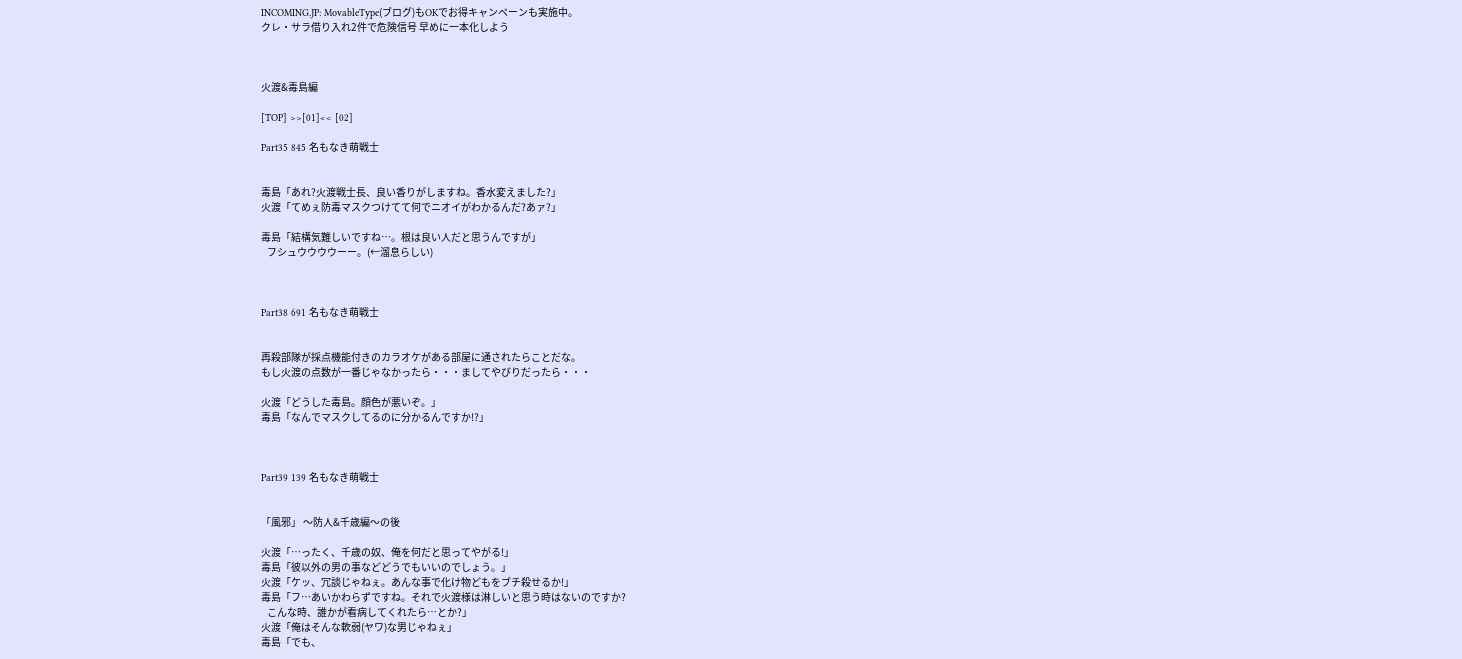INCOMING.JP: MovableType(ブログ)もOKでお得キャンペーンも実施中。
クレ・サラ借り入れ2件で危険信号 早めに一本化しよう



火渡&毒島編

[TOP] >>[01]<< [02]

Part35 845 名もなき萌戦士


毒島「あれ?火渡戦士長、良い香りがしますね。香水変えました?」
火渡「てめぇ防毒マスクつけてて何でニオイがわかるんだ?あァ?」

毒島「結構気難しいですね…。根は良い人だと思うんですが」
   フシュウウウウーー。(←溜息らしい)



Part38 691 名もなき萌戦士


再殺部隊が採点機能付きのカラオケがある部屋に通されたらことだな。
もし火渡の点数が一番じゃなかったら・・・ましてやびりだったら・・・

火渡「どうした毒島。顔色が悪いぞ。」
毒島「なんでマスクしてるのに分かるんですか!?」



Part39 139 名もなき萌戦士


「風邪」 〜防人&千歳編〜の後

火渡「…ったく、千歳の奴、俺を何だと思ってやがる!」
毒島「彼以外の男の事などどうでもいいのでしょう。」
火渡「ケッ、冗談じゃねぇ。あんな事で化け物どもをブチ殺せるか!」
毒島「フ…あいかわらずですね。それで火渡様は淋しいと思う時はないのですか?
   こんな時、誰かが看病してくれたら…とか?」
火渡「俺はそんな軟弱(ヤワ)な男じゃねぇ」
毒島「でも、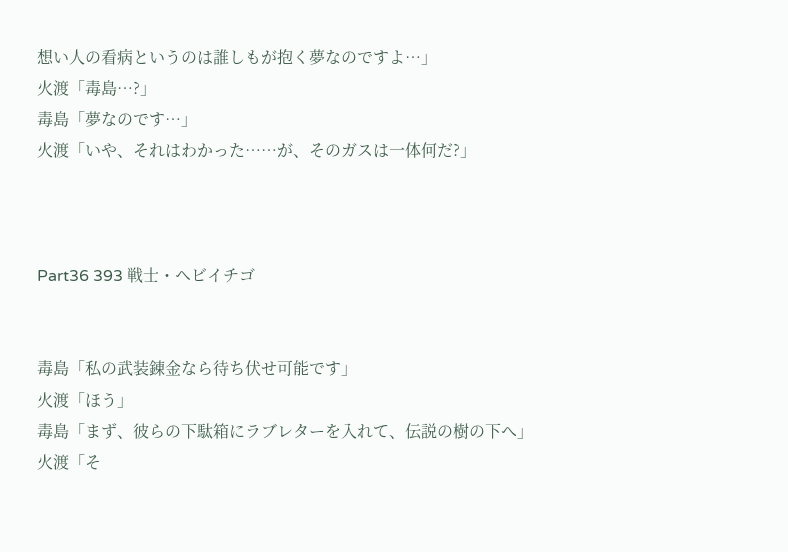想い人の看病というのは誰しもが抱く夢なのですよ…」
火渡「毒島…?」
毒島「夢なのです…」
火渡「いや、それはわかった……が、そのガスは一体何だ?」



Part36 393 戦士・ヘビイチゴ


毒島「私の武装錬金なら待ち伏せ可能です」
火渡「ほう」
毒島「まず、彼らの下駄箱にラブレターを入れて、伝説の樹の下へ」
火渡「そ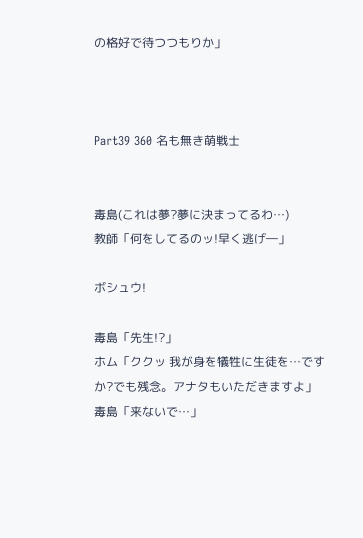の格好で待つつもりか」



Part39 360 名も無き萌戦士


毒島(これは夢?夢に決まってるわ…)
教師「何をしてるのッ!早く逃げ―」

ボシュウ!

毒島「先生!?」
ホム「ククッ 我が身を犠牲に生徒を…ですか?でも残念。アナタもいただきますよ」
毒島「来ないで…」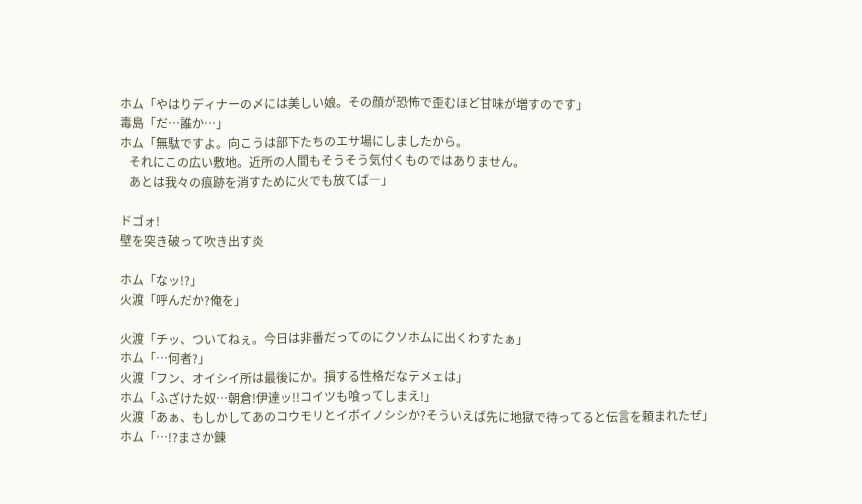ホム「やはりディナーの〆には美しい娘。その顔が恐怖で歪むほど甘味が増すのです」
毒島「だ…誰か…」
ホム「無駄ですよ。向こうは部下たちのエサ場にしましたから。
   それにこの広い敷地。近所の人間もそうそう気付くものではありません。
   あとは我々の痕跡を消すために火でも放てば―」

ドゴォ!
壁を突き破って吹き出す炎

ホム「なッ!?」
火渡「呼んだか?俺を」

火渡「チッ、ついてねぇ。今日は非番だってのにクソホムに出くわすたぁ」
ホム「…何者?」
火渡「フン、オイシイ所は最後にか。損する性格だなテメェは」
ホム「ふざけた奴…朝倉!伊達ッ!!コイツも喰ってしまえ!」
火渡「あぁ、もしかしてあのコウモリとイボイノシシか?そういえば先に地獄で待ってると伝言を頼まれたぜ」
ホム「…!?まさか錬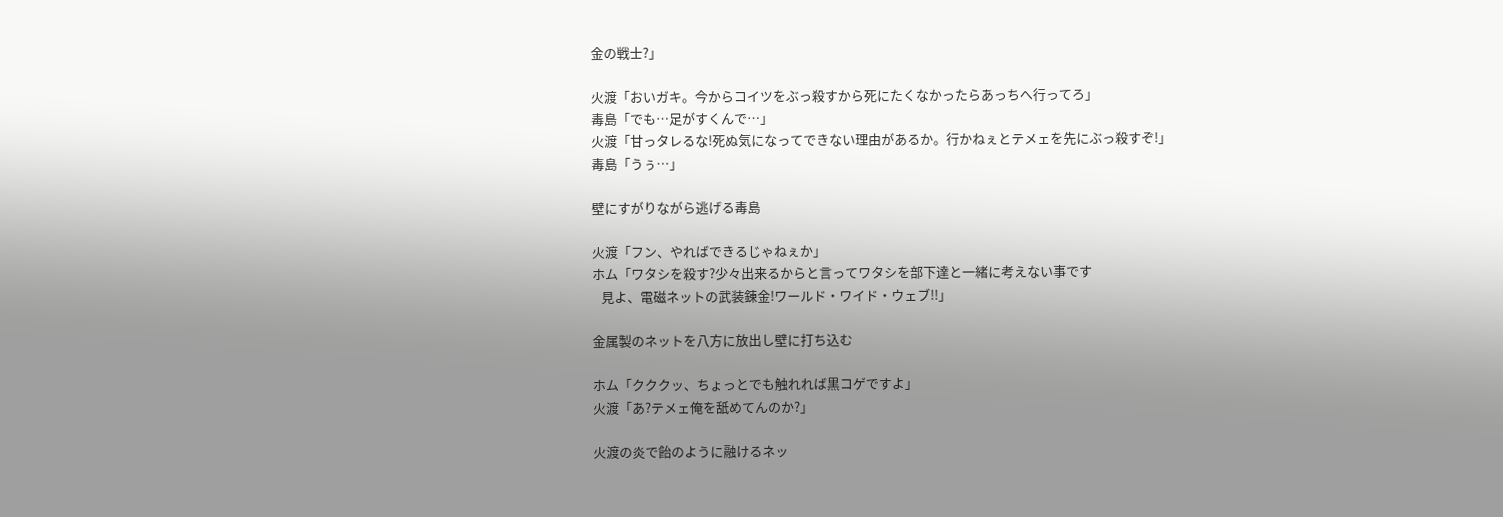金の戦士?」

火渡「おいガキ。今からコイツをぶっ殺すから死にたくなかったらあっちへ行ってろ」
毒島「でも…足がすくんで…」
火渡「甘っタレるな!死ぬ気になってできない理由があるか。行かねぇとテメェを先にぶっ殺すぞ!」
毒島「うぅ…」

壁にすがりながら逃げる毒島

火渡「フン、やればできるじゃねぇか」
ホム「ワタシを殺す?少々出来るからと言ってワタシを部下達と一緒に考えない事です
   見よ、電磁ネットの武装錬金!ワールド・ワイド・ウェブ!!」

金属製のネットを八方に放出し壁に打ち込む

ホム「クククッ、ちょっとでも触れれば黒コゲですよ」
火渡「あ?テメェ俺を舐めてんのか?」

火渡の炎で飴のように融けるネッ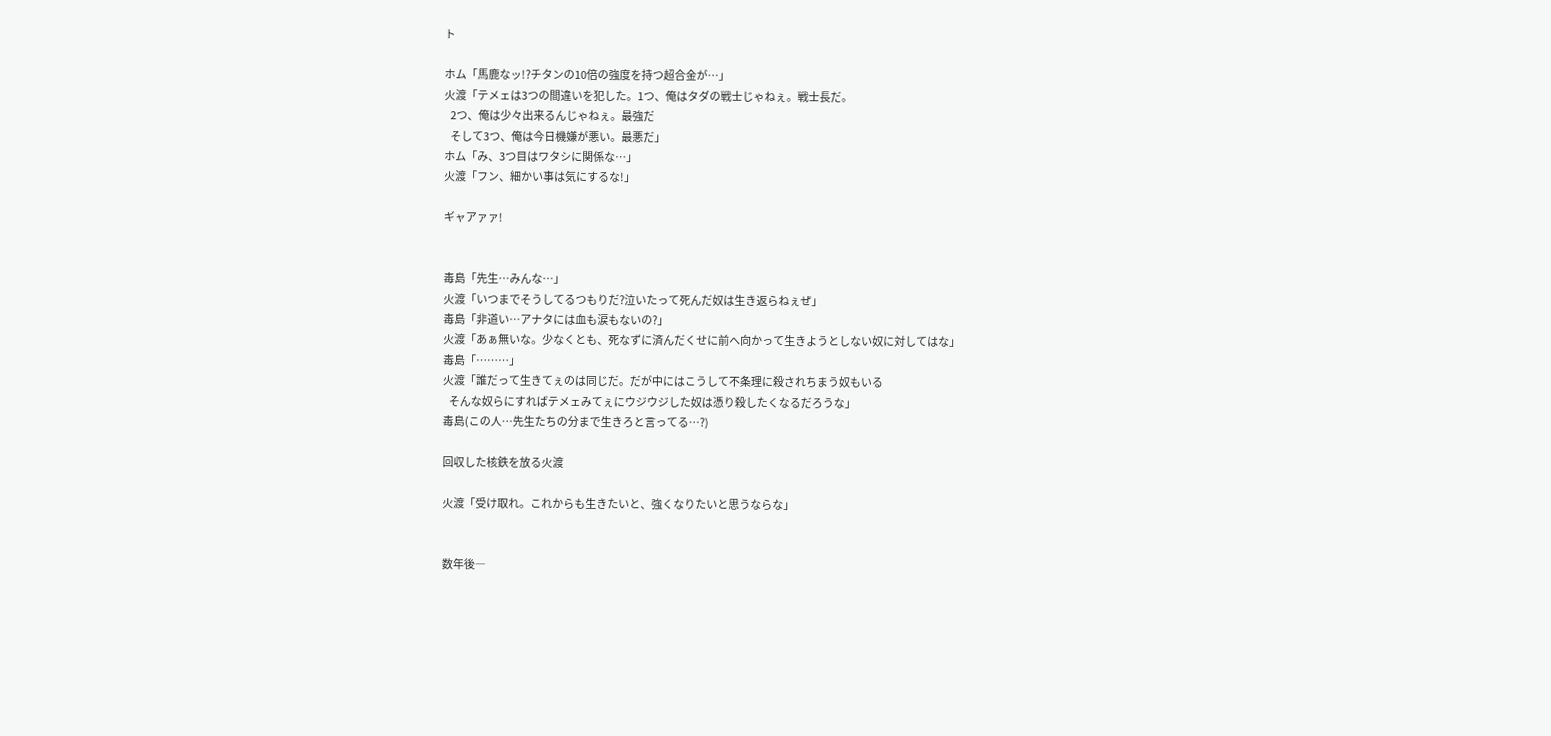ト

ホム「馬鹿なッ!?チタンの10倍の強度を持つ超合金が…」
火渡「テメェは3つの間違いを犯した。1つ、俺はタダの戦士じゃねぇ。戦士長だ。
   2つ、俺は少々出来るんじゃねぇ。最強だ
   そして3つ、俺は今日機嫌が悪い。最悪だ」
ホム「み、3つ目はワタシに関係な…」
火渡「フン、細かい事は気にするな!」

ギャアァァ!


毒島「先生…みんな…」
火渡「いつまでそうしてるつもりだ?泣いたって死んだ奴は生き返らねぇぜ」
毒島「非道い…アナタには血も涙もないの?」
火渡「あぁ無いな。少なくとも、死なずに済んだくせに前へ向かって生きようとしない奴に対してはな」
毒島「………」
火渡「誰だって生きてぇのは同じだ。だが中にはこうして不条理に殺されちまう奴もいる
   そんな奴らにすればテメェみてぇにウジウジした奴は憑り殺したくなるだろうな」
毒島(この人…先生たちの分まで生きろと言ってる…?)

回収した核鉄を放る火渡

火渡「受け取れ。これからも生きたいと、強くなりたいと思うならな」


数年後―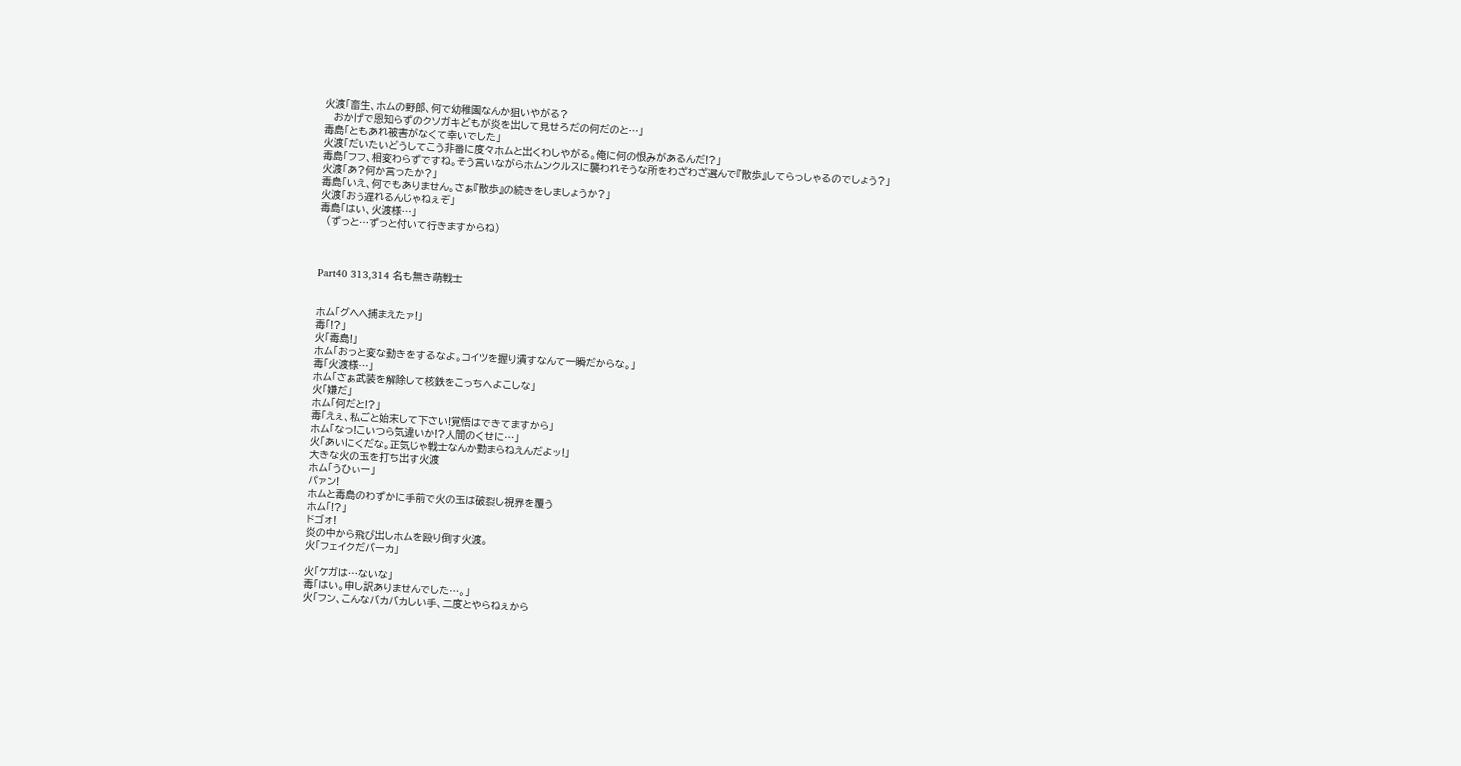火渡「畜生、ホムの野郎、何で幼稚園なんか狙いやがる?
   おかげで恩知らずのクソガキどもが炎を出して見せろだの何だのと…」
毒島「ともあれ被害がなくて幸いでした」
火渡「だいたいどうしてこう非番に度々ホムと出くわしやがる。俺に何の恨みがあるんだ!?」
毒島「フフ、相変わらずですね。そう言いながらホムンクルスに襲われそうな所をわざわざ選んで『散歩』してらっしゃるのでしょう?」
火渡「あ?何か言ったか?」
毒島「いえ、何でもありません。さぁ『散歩』の続きをしましょうか?」
火渡「おぅ遅れるんじゃねぇぞ」
毒島「はい、火渡様…」
  (ずっと…ずっと付いて行きますからね)



Part40 313,314 名も無き萌戦士


ホム「グヘヘ捕まえたァ!」
毒「!?」
火「毒島!」
ホム「おっと変な動きをするなよ。コイツを握り潰すなんて一瞬だからな。」
毒「火渡様…」
ホム「さぁ武装を解除して核鉄をこっちへよこしな」
火「嫌だ」
ホム「何だと!?」
毒「えぇ、私ごと始末して下さい!覚悟はできてますから」
ホム「なっ!こいつら気違いか!?人間のくせに…」
火「あいにくだな。正気じゃ戦士なんか勤まらねえんだよッ!」
大きな火の玉を打ち出す火渡
ホム「うひぃー」
パァン!
ホムと毒島のわずかに手前で火の玉は破裂し視界を覆う
ホム「!?」
ドゴォ!
炎の中から飛び出しホムを殴り倒す火渡。
火「フェイクだバーカ」

火「ケガは…ないな」
毒「はい。申し訳ありませんでした…。」
火「フン、こんなバカバカしい手、二度とやらねぇから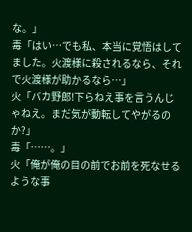な。」
毒「はい…でも私、本当に覚悟はしてました。火渡様に殺されるなら、それで火渡様が助かるなら…」
火「バカ野郎!下らねえ事を言うんじゃねえ。まだ気が動転してやがるのか?」
毒「……。」
火「俺が俺の目の前でお前を死なせるような事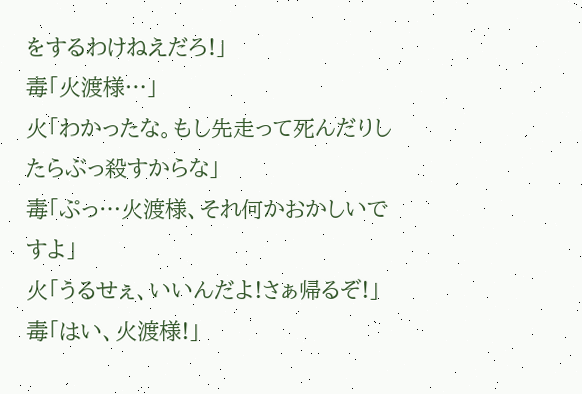をするわけねえだろ!」
毒「火渡様…」
火「わかったな。もし先走って死んだりしたらぶっ殺すからな」
毒「ぷっ…火渡様、それ何かおかしいですよ」
火「うるせぇ、いいんだよ!さぁ帰るぞ!」
毒「はい、火渡様!」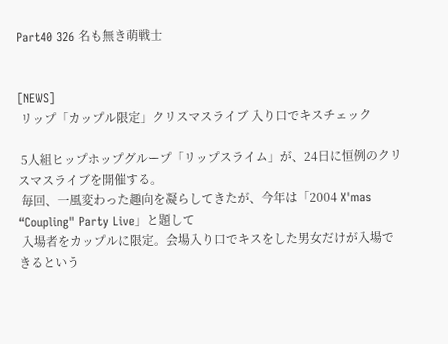Part40 326 名も無き萌戦士


[NEWS]
 リップ「カップル限定」クリスマスライブ 入り口でキスチェック

 5人組ヒップホップグループ「リップスライム」が、24日に恒例のクリスマスライブを開催する。
 毎回、一風変わった趣向を凝らしてきたが、今年は「2004 X'mas “Coupling" Party Live」と題して
 入場者をカップルに限定。会場入り口でキスをした男女だけが入場できるという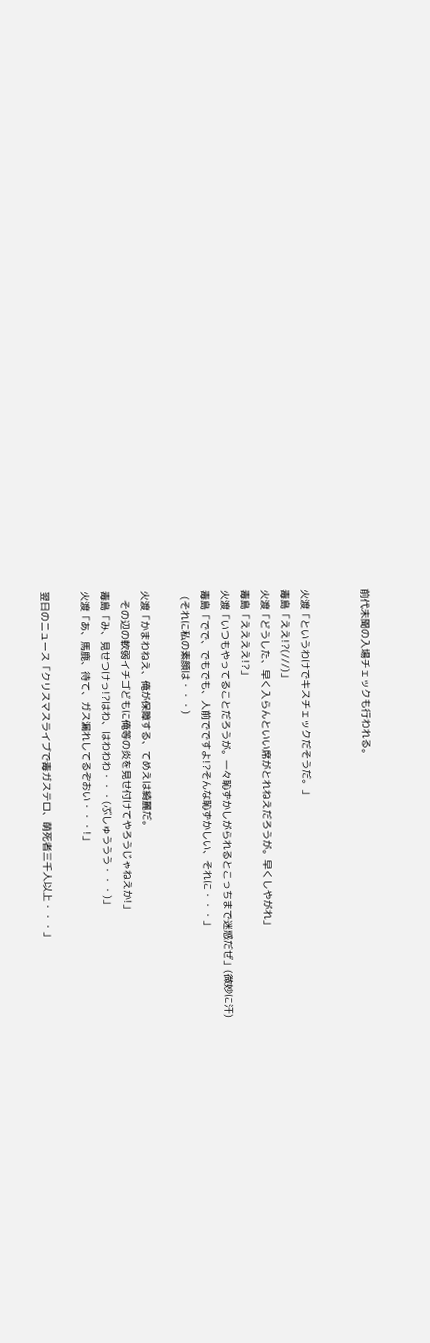前代未聞の入場チェックも行われる。


火渡「というわけでキスチェックだそうだ。」
毒島「ええ!?(///)」
火渡「どうした、早く入らんといい席がとれねえだろうが。早くしやがれ」
毒島「ええええ!?」
火渡「いつもやってることだろうが。一々恥ずかしがられるとこっちまで迷惑だぜ」(微妙に汗)
毒島「でで、でもでも、人前でですよ!?そんな恥ずかしい、それに・・・」
  (それに私の素顔は・・・)

火渡「かまわねえ、俺が保障する、てめえは綺麗だ。
   その辺の軟弱イチゴどもに俺等の炎を見せ付けてやろうじゃねえか!」
毒島「み、見せつけっ!?はわ、はわわわ・・・(ぶしゅううう・・・)」
火渡「あ、馬鹿、待て、ガス漏れしてるぞおい・・・!」

翌日のニュース「クリスマスライブで毒ガステロ、萌死者三千人以上・・・」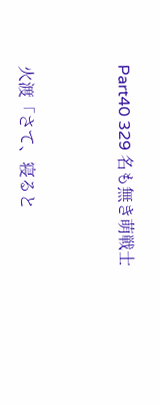Part40 329 名も無き萌戦士


火渡「さて、寝ると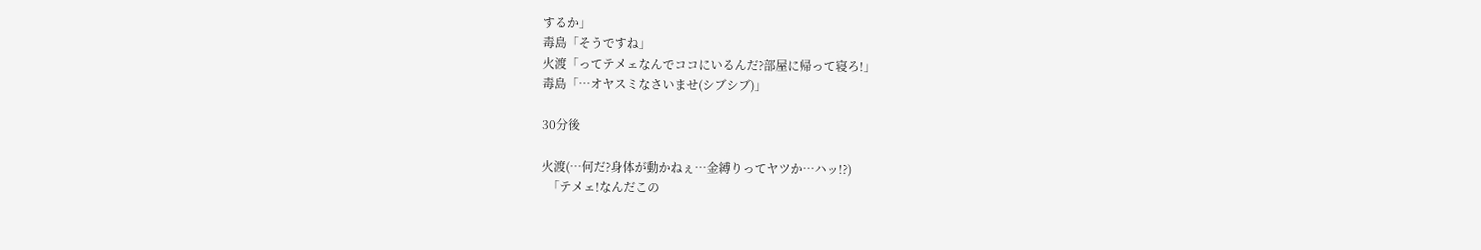するか」
毒島「そうですね」
火渡「ってテメェなんでココにいるんだ?部屋に帰って寝ろ!」
毒島「…オヤスミなさいませ(シブシブ)」

30分後

火渡(…何だ?身体が動かねぇ…金縛りってヤツか…ハッ!?)
  「テメェ!なんだこの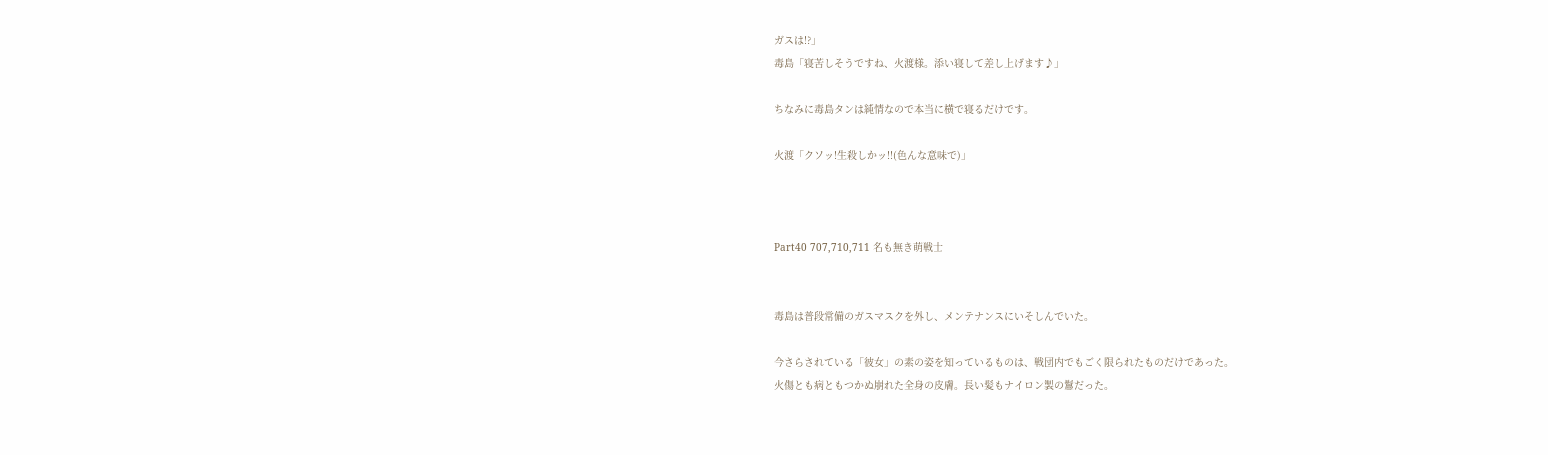ガスは!?」
毒島「寝苦しそうですね、火渡様。添い寝して差し上げます♪」

ちなみに毒島タンは純情なので本当に横で寝るだけです。

火渡「クソッ!生殺しかッ!!(色んな意味で)」



Part40 707,710,711 名も無き萌戦士


毒島は普段常備のガスマスクを外し、メンテナンスにいそしんでいた。

今さらされている「彼女」の素の姿を知っているものは、戦団内でもごく限られたものだけであった。
火傷とも病ともつかぬ崩れた全身の皮膚。長い髪もナイロン製の鬘だった。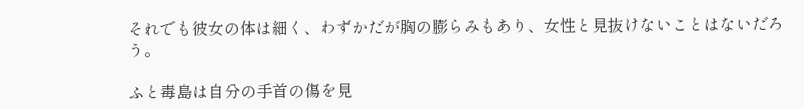それでも彼女の体は細く、わずかだが胸の膨らみもあり、女性と見抜けないことはないだろう。

ふと毒島は自分の手首の傷を見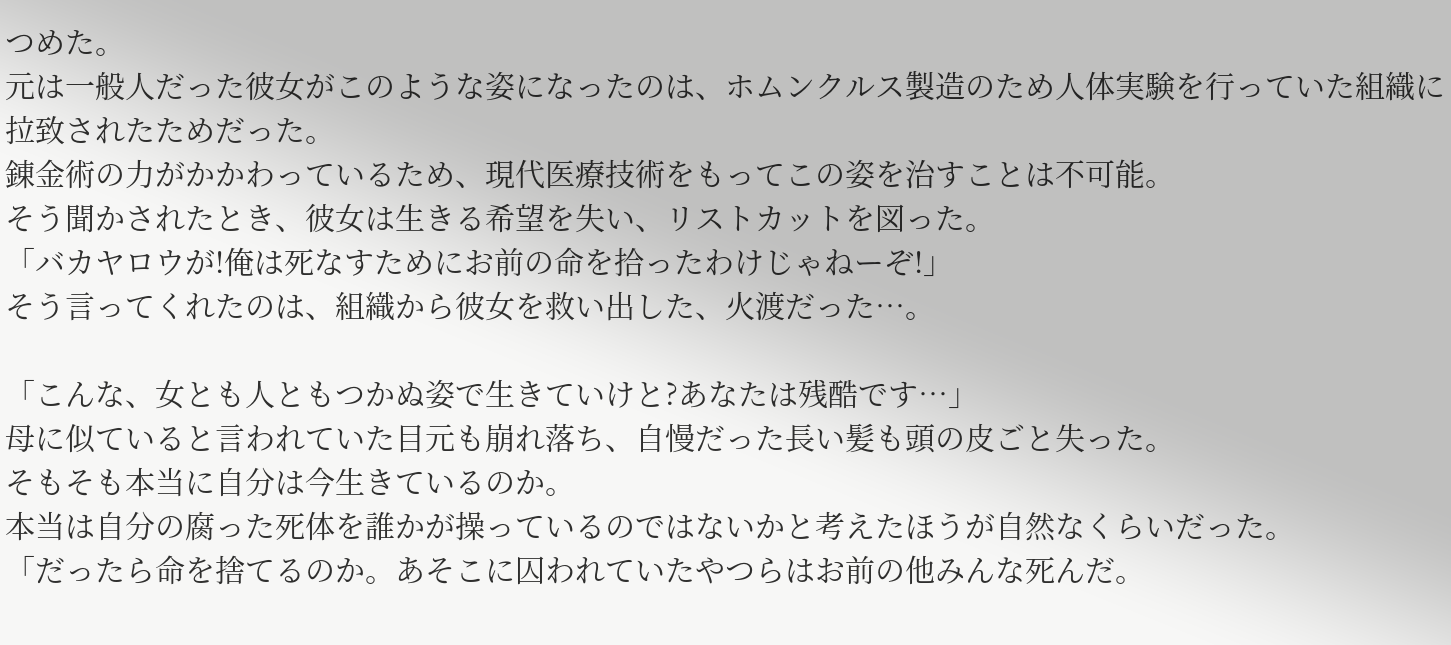つめた。
元は一般人だった彼女がこのような姿になったのは、ホムンクルス製造のため人体実験を行っていた組織に拉致されたためだった。
錬金術の力がかかわっているため、現代医療技術をもってこの姿を治すことは不可能。
そう聞かされたとき、彼女は生きる希望を失い、リストカットを図った。
「バカヤロウが!俺は死なすためにお前の命を拾ったわけじゃねーぞ!」
そう言ってくれたのは、組織から彼女を救い出した、火渡だった…。

「こんな、女とも人ともつかぬ姿で生きていけと?あなたは残酷です…」
母に似ていると言われていた目元も崩れ落ち、自慢だった長い髪も頭の皮ごと失った。
そもそも本当に自分は今生きているのか。
本当は自分の腐った死体を誰かが操っているのではないかと考えたほうが自然なくらいだった。
「だったら命を捨てるのか。あそこに囚われていたやつらはお前の他みんな死んだ。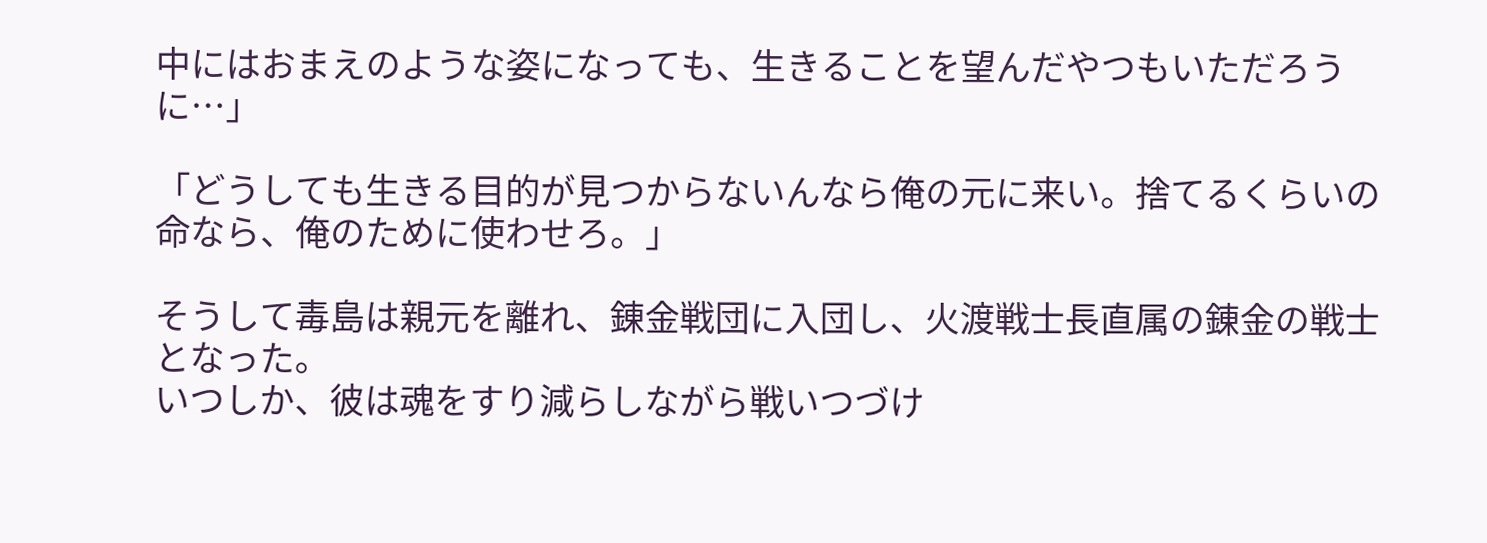中にはおまえのような姿になっても、生きることを望んだやつもいただろうに…」

「どうしても生きる目的が見つからないんなら俺の元に来い。捨てるくらいの命なら、俺のために使わせろ。」

そうして毒島は親元を離れ、錬金戦団に入団し、火渡戦士長直属の錬金の戦士となった。
いつしか、彼は魂をすり減らしながら戦いつづけ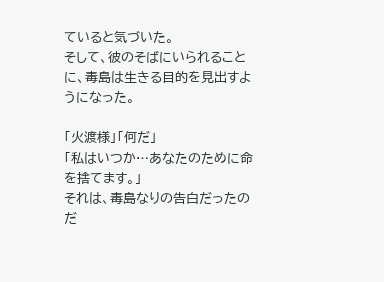ていると気づいた。
そして、彼のそばにいられることに、毒島は生きる目的を見出すようになった。

「火渡様」「何だ」
「私はいつか…あなたのために命を捨てます。」
それは、毒島なりの告白だったのだ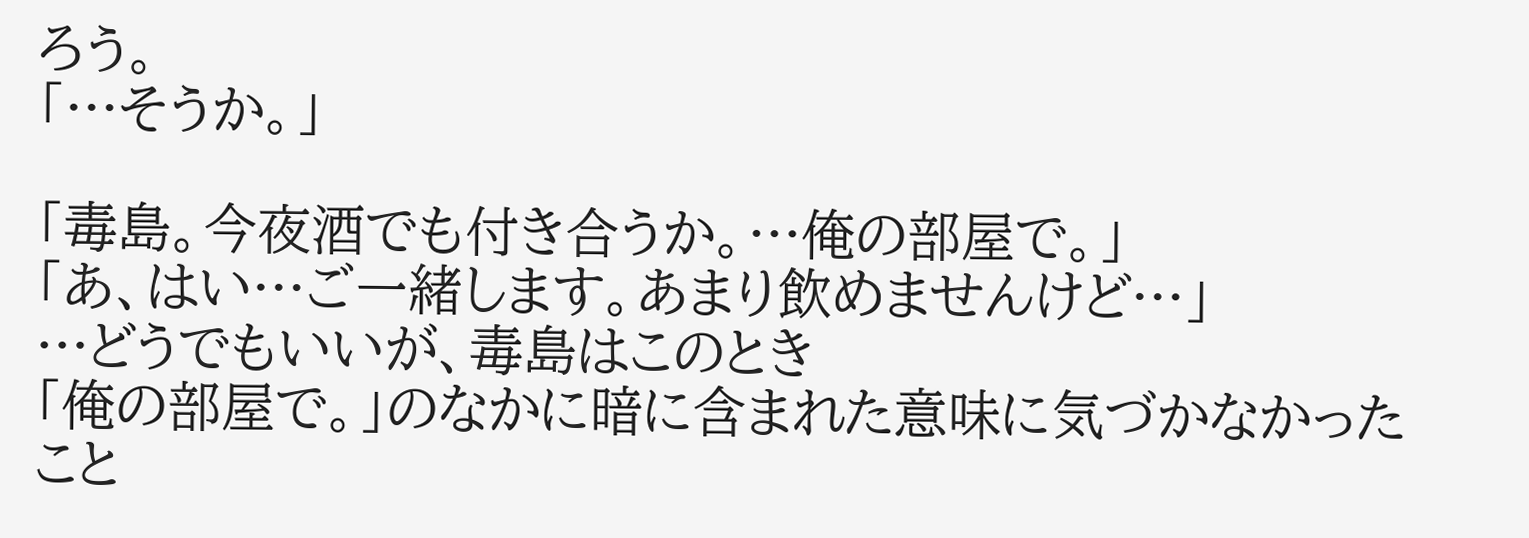ろう。
「…そうか。」

「毒島。今夜酒でも付き合うか。…俺の部屋で。」
「あ、はい…ご一緒します。あまり飲めませんけど…」
…どうでもいいが、毒島はこのとき
「俺の部屋で。」のなかに暗に含まれた意味に気づかなかったこと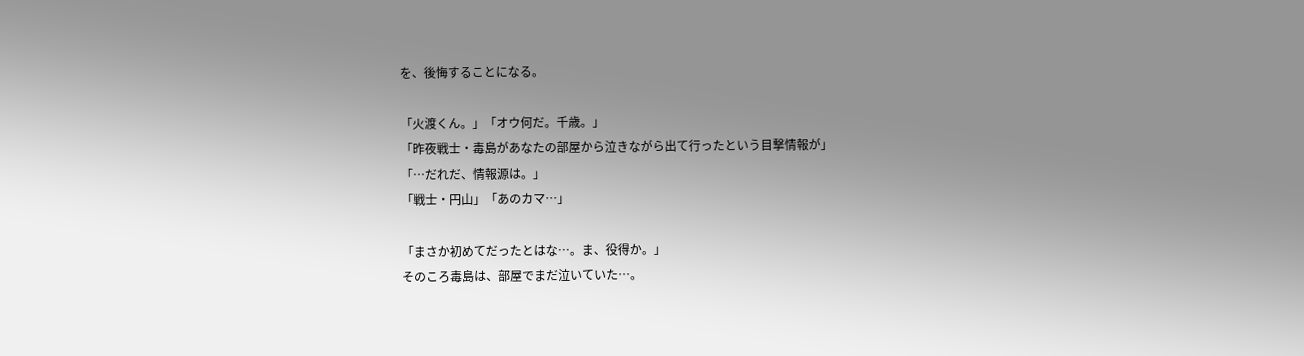を、後悔することになる。

「火渡くん。」「オウ何だ。千歳。」
「昨夜戦士・毒島があなたの部屋から泣きながら出て行ったという目撃情報が」
「…だれだ、情報源は。」
「戦士・円山」「あのカマ…」

「まさか初めてだったとはな…。ま、役得か。」
そのころ毒島は、部屋でまだ泣いていた…。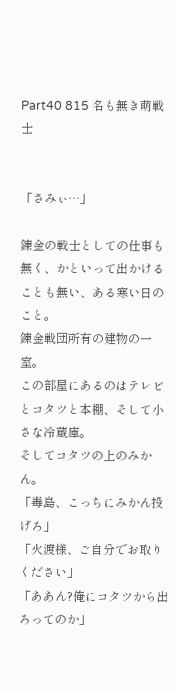Part40 815 名も無き萌戦士


「さみぃ…」

錬金の戦士としての仕事も無く、かといって出かけることも無い、ある寒い日のこと。
錬金戦団所有の建物の一室。
この部屋にあるのはテレビとコタツと本棚、そして小さな冷蔵庫。
そしてコタツの上のみかん。
「毒島、こっちにみかん投げろ」
「火渡様、ご自分でお取りください」
「ああん?俺にコタツから出ろってのか」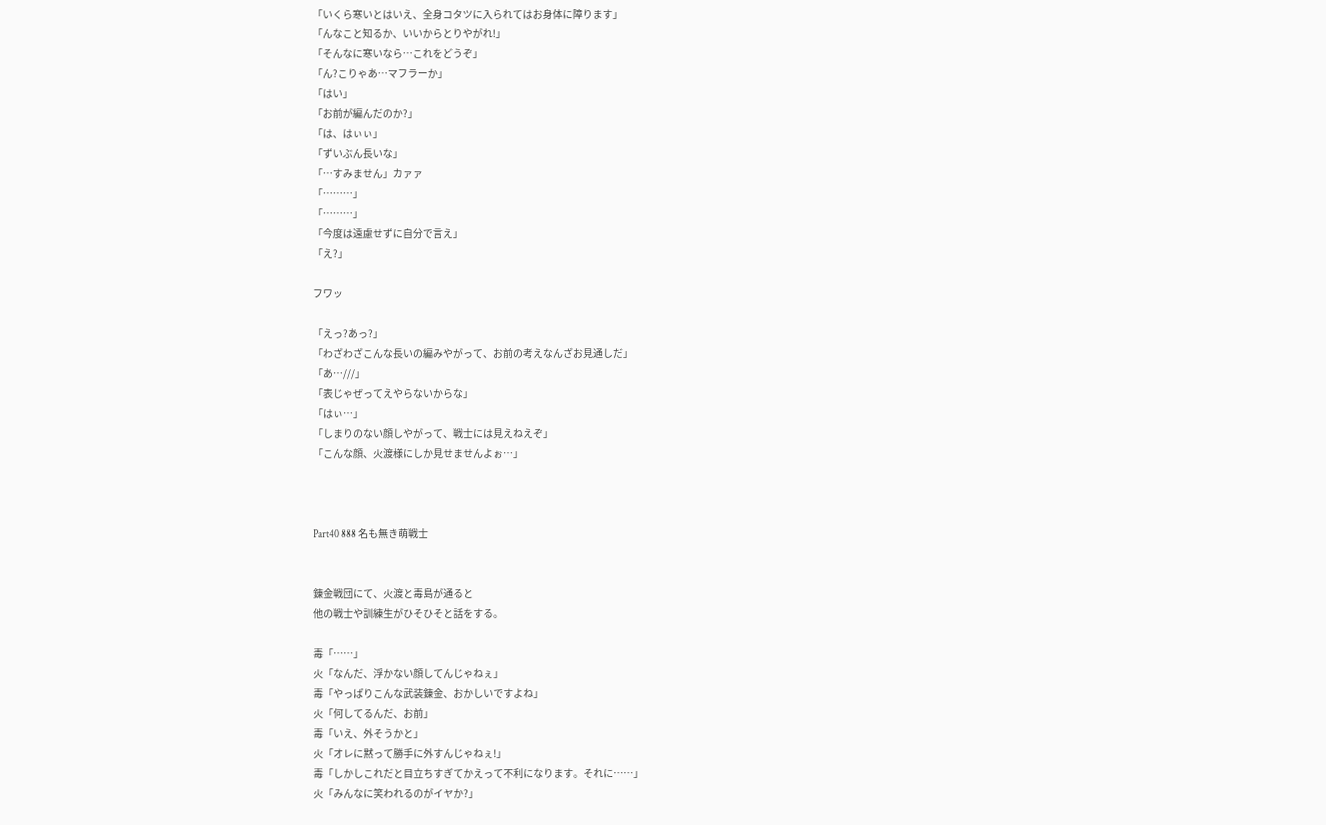「いくら寒いとはいえ、全身コタツに入られてはお身体に障ります」
「んなこと知るか、いいからとりやがれ!」
「そんなに寒いなら…これをどうぞ」
「ん?こりゃあ…マフラーか」
「はい」
「お前が編んだのか?」
「は、はぃぃ」
「ずいぶん長いな」
「…すみません」カァァ
「………」
「………」
「今度は遠慮せずに自分で言え」
「え?」

フワッ

「えっ?あっ?」
「わざわざこんな長いの編みやがって、お前の考えなんざお見通しだ」
「あ…///」
「表じゃぜってえやらないからな」
「はぃ…」
「しまりのない顔しやがって、戦士には見えねえぞ」
「こんな顔、火渡様にしか見せませんよぉ…」



Part40 888 名も無き萌戦士


錬金戦団にて、火渡と毒島が通ると
他の戦士や訓練生がひそひそと話をする。

毒「……」
火「なんだ、浮かない顔してんじゃねぇ」
毒「やっぱりこんな武装錬金、おかしいですよね」
火「何してるんだ、お前」
毒「いえ、外そうかと」
火「オレに黙って勝手に外すんじゃねぇ!」
毒「しかしこれだと目立ちすぎてかえって不利になります。それに……」
火「みんなに笑われるのがイヤか?」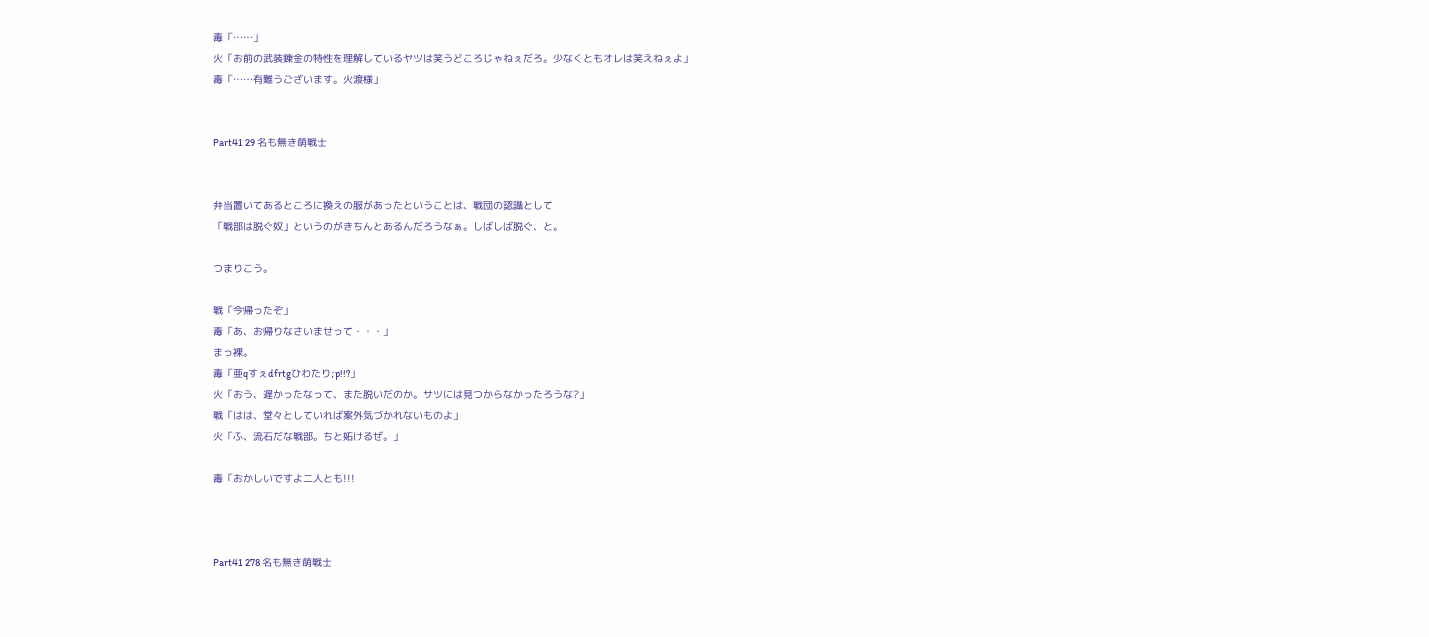毒「……」
火「お前の武装錬金の特性を理解しているヤツは笑うどころじゃねぇだろ。少なくともオレは笑えねぇよ」
毒「……有難うございます。火渡様」


Part41 29 名も無き萌戦士


弁当置いてあるところに換えの服があったということは、戦団の認識として
「戦部は脱ぐ奴」というのがきちんとあるんだろうなぁ。しばしば脱ぐ、と。

つまりこう。

戦「今帰ったぞ」
毒「あ、お帰りなさいませって・・・」
まっ裸。
毒「亜qすぇdfrtgひわたり;p!!?」
火「おう、遅かったなって、また脱いだのか。サツには見つからなかったろうな?」
戦「はは、堂々としていれば案外気づかれないものよ」
火「ふ、流石だな戦部。ちと妬けるぜ。」

毒「おかしいですよ二人とも!!!



Part41 278 名も無き萌戦士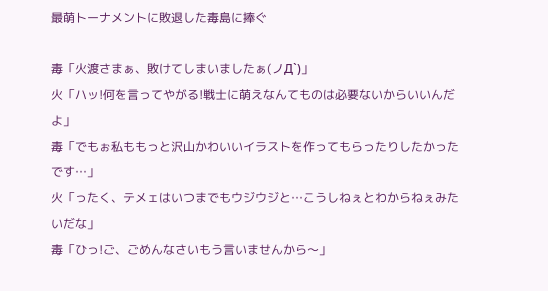最萌トーナメントに敗退した毒島に捧ぐ

毒「火渡さまぁ、敗けてしまいましたぁ(ノД`)」
火「ハッ!何を言ってやがる!戦士に萌えなんてものは必要ないからいいんだよ」
毒「でもぉ私ももっと沢山かわいいイラストを作ってもらったりしたかったです…」
火「ったく、テメェはいつまでもウジウジと…こうしねぇとわからねぇみたいだな」
毒「ひっ!ご、ごめんなさいもう言いませんから〜」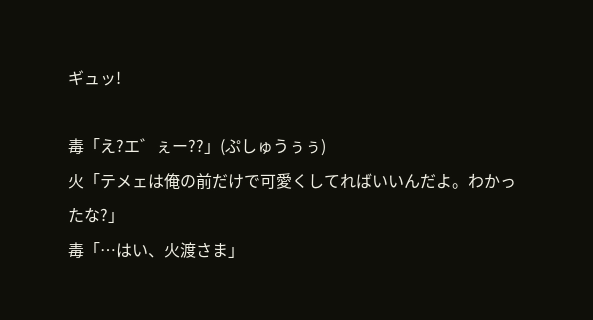ギュッ!

毒「え?エ゛ぇー??」(ぷしゅうぅぅ)
火「テメェは俺の前だけで可愛くしてればいいんだよ。わかったな?」
毒「…はい、火渡さま」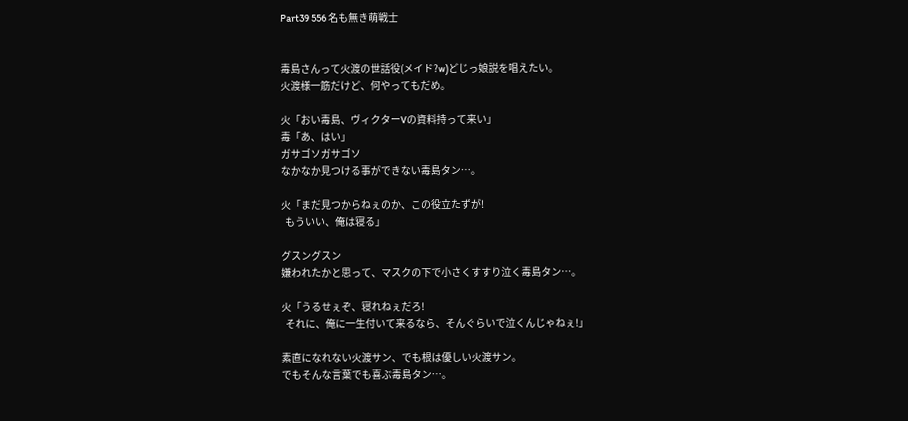Part39 556 名も無き萌戦士


毒島さんって火渡の世話役(メイド?w)どじっ娘説を唱えたい。
火渡様一筋だけど、何やってもだめ。

火「おい毒島、ヴィクターVの資料持って来い」
毒「あ、はい」
ガサゴソガサゴソ
なかなか見つける事ができない毒島タン…。

火「まだ見つからねぇのか、この役立たずが!
  もういい、俺は寝る」

グスングスン
嫌われたかと思って、マスクの下で小さくすすり泣く毒島タン…。

火「うるせぇぞ、寝れねぇだろ!
  それに、俺に一生付いて来るなら、そんぐらいで泣くんじゃねぇ!」

素直になれない火渡サン、でも根は優しい火渡サン。
でもそんな言葉でも喜ぶ毒島タン…。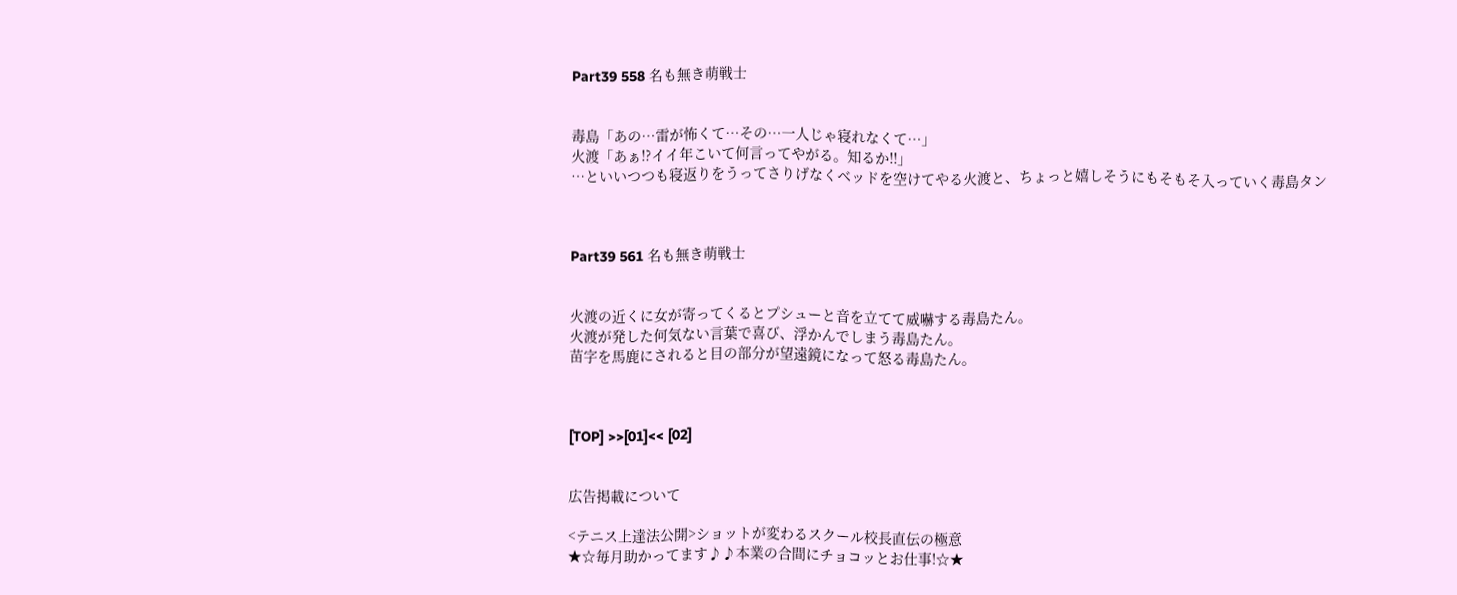Part39 558 名も無き萌戦士


毒島「あの…雷が怖くて…その…一人じゃ寝れなくて…」
火渡「あぁ!?イイ年こいて何言ってやがる。知るか!!」
…といいつつも寝返りをうってさりげなくベッドを空けてやる火渡と、ちょっと嬉しそうにもそもそ入っていく毒島タン



Part39 561 名も無き萌戦士


火渡の近くに女が寄ってくるとプシューと音を立てて威嚇する毒島たん。
火渡が発した何気ない言葉で喜び、浮かんでしまう毒島たん。
苗字を馬鹿にされると目の部分が望遠鏡になって怒る毒島たん。



[TOP] >>[01]<< [02]


広告掲載について

<テニス上達法公開>ショットが変わるスクール校長直伝の極意
★☆毎月助かってます♪♪本業の合間にチョコッとお仕事!☆★